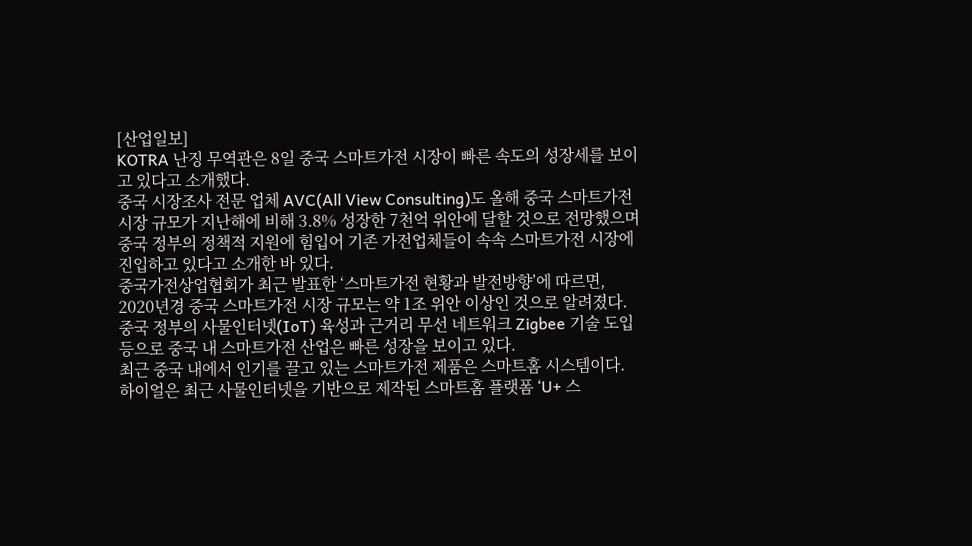[산업일보]
KOTRA 난징 무역관은 8일 중국 스마트가전 시장이 빠른 속도의 성장세를 보이고 있다고 소개했다.
중국 시장조사 전문 업체 AVC(All View Consulting)도 올해 중국 스마트가전 시장 규모가 지난해에 비해 3.8% 성장한 7천억 위안에 달할 것으로 전망했으며 중국 정부의 정책적 지원에 힘입어 기존 가전업체들이 속속 스마트가전 시장에 진입하고 있다고 소개한 바 있다.
중국가전상업협회가 최근 발표한 ‘스마트가전 현황과 발전방향’에 따르면, 2020년경 중국 스마트가전 시장 규모는 약 1조 위안 이상인 것으로 알려졌다.
중국 정부의 사물인터넷(IoT) 육성과 근거리 무선 네트워크 Zigbee 기술 도입 등으로 중국 내 스마트가전 산업은 빠른 성장을 보이고 있다.
최근 중국 내에서 인기를 끌고 있는 스마트가전 제품은 스마트홈 시스템이다.
하이얼은 최근 사물인터넷을 기반으로 제작된 스마트홈 플랫폼 ‘U+ 스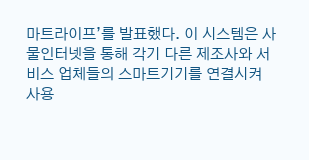마트라이프’를 발표했다. 이 시스템은 사물인터넷을 통해 각기 다른 제조사와 서비스 업체들의 스마트기기를 연결시켜 사용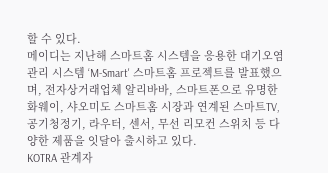할 수 있다.
메이디는 지난해 스마트홈 시스템을 응용한 대기오염 관리 시스템 ‘M-Smart' 스마트홈 프로젝트를 발표했으며, 전자상거래업체 알리바바, 스마트폰으로 유명한 화웨이, 샤오미도 스마트홈 시장과 연계된 스마트TV, 공기청정기, 라우터, 센서, 무선 리모컨 스위치 등 다양한 제품을 잇달아 출시하고 있다.
KOTRA 관계자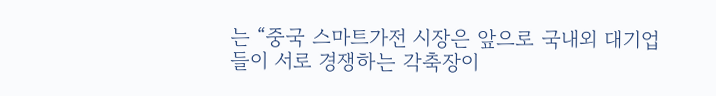는 “중국 스마트가전 시장은 앞으로 국내외 대기업들이 서로 경쟁하는 각축장이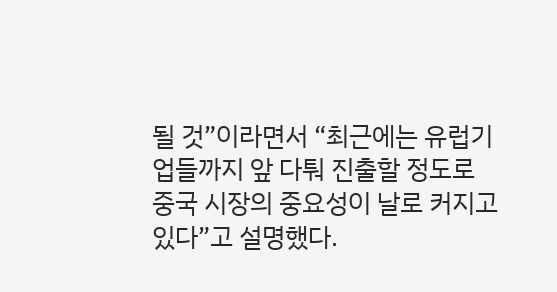될 것”이라면서 “최근에는 유럽기업들까지 앞 다퉈 진출할 정도로 중국 시장의 중요성이 날로 커지고 있다”고 설명했다.